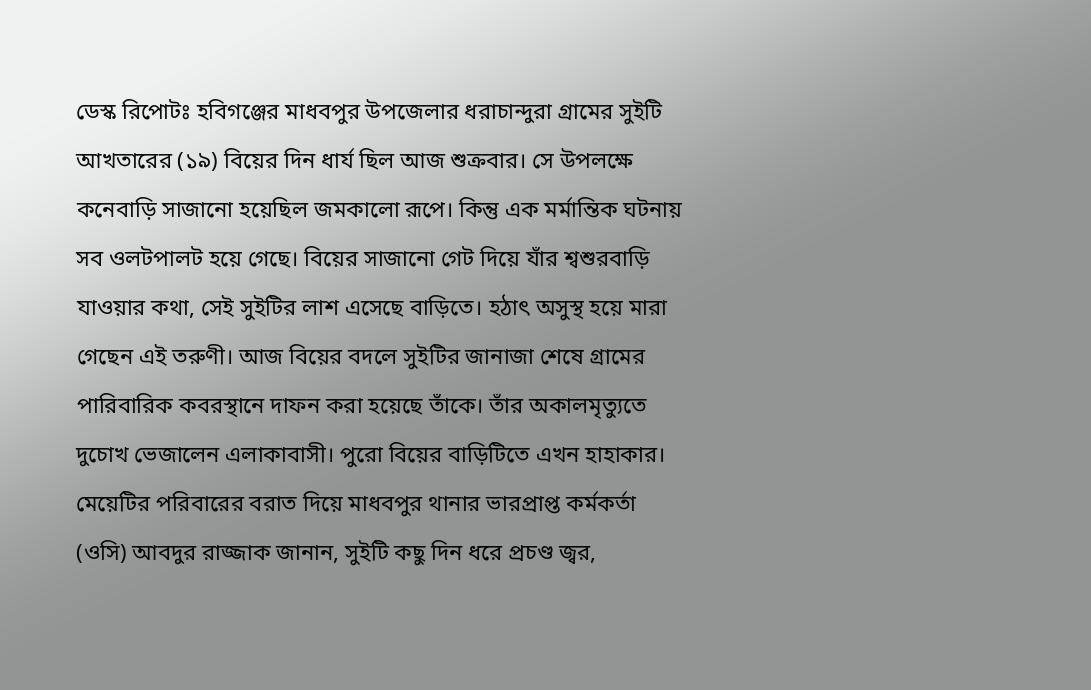ডেস্ক রিপোটঃ হবিগঞ্জের মাধবপুর উপজেলার ধরাচান্দুরা গ্রামের সুইটি আখতারের (১৯) বিয়ের দিন ধার্য ছিল আজ শুক্রবার। সে উপলক্ষে কনেবাড়ি সাজানো হয়েছিল জমকালো রূপে। কিন্তু এক মর্মান্তিক ঘটনায় সব ওলটপালট হয়ে গেছে। বিয়ের সাজানো গেট দিয়ে যাঁর শ্বশুরবাড়ি যাওয়ার কথা, সেই সুইটির লাশ এসেছে বাড়িতে। হঠাৎ অসুস্থ হয়ে মারা গেছেন এই তরুণী। আজ বিয়ের বদলে সুইটির জানাজা শেষে গ্রামের পারিবারিক কবরস্থানে দাফন করা হয়েছে তাঁকে। তাঁর অকালমৃত্যুতে দুচোখ ভেজালেন এলাকাবাসী। পুরো বিয়ের বাড়িটিতে এখন হাহাকার।
মেয়েটির পরিবারের বরাত দিয়ে মাধবপুর থানার ভারপ্রাপ্ত কর্মকর্তা (ওসি) আবদুর রাজ্জাক জানান, সুইটি কছু দিন ধরে প্রচণ্ড জ্বর,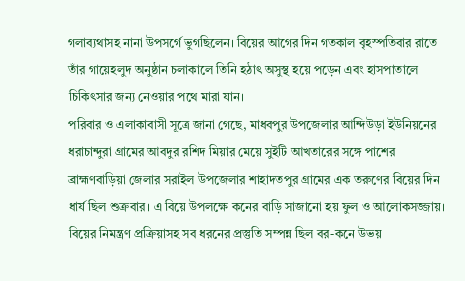গলাব্যথাসহ নানা উপসর্গে ভুগছিলেন। বিয়ের আগের দিন গতকাল বৃহস্পতিবার রাতে তাঁর গায়েহলুদ অনুষ্ঠান চলাকালে তিনি হঠাৎ অসুস্থ হয়ে পড়েন এবং হাসপাতালে চিকিৎসার জন্য নেওয়ার পথে মারা যান।
পরিবার ও এলাকাবাসী সূত্রে জানা গেছে, মাধবপুর উপজেলার আন্দিউড়া ইউনিয়নের ধরাচান্দুরা গ্রামের আবদুর রশিদ মিয়ার মেয়ে সুইটি আখতারের সঙ্গে পাশের ব্রাহ্মণবাড়িয়া জেলার সরাইল উপজেলার শাহাদতপুর গ্রামের এক তরুণের বিয়ের দিন ধার্য ছিল শুক্রবার। এ বিয়ে উপলক্ষে কনের বাড়ি সাজানো হয় ফুল ও আলোকসজ্জায়। বিয়ের নিমন্ত্রণ প্রক্রিয়াসহ সব ধরনের প্রস্তুতি সম্পন্ন ছিল বর-কনে উভয়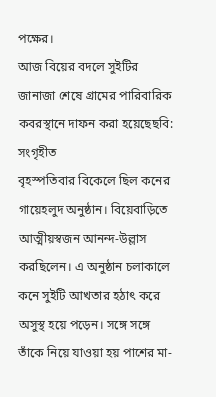পক্ষের।
আজ বিয়ের বদলে সুইটির জানাজা শেষে গ্রামের পারিবারিক কবরস্থানে দাফন করা হয়েছেছবি: সংগৃহীত
বৃহস্পতিবার বিকেলে ছিল কনের গায়েহলুদ অনুষ্ঠান। বিয়েবাড়িতে আত্মীয়স্বজন আনন্দ-উল্লাস করছিলেন। এ অনুষ্ঠান চলাকালে কনে সুইটি আখতার হঠাৎ করে অসুস্থ হয়ে পড়েন। সঙ্গে সঙ্গে তাঁকে নিয়ে যাওয়া হয় পাশের মা-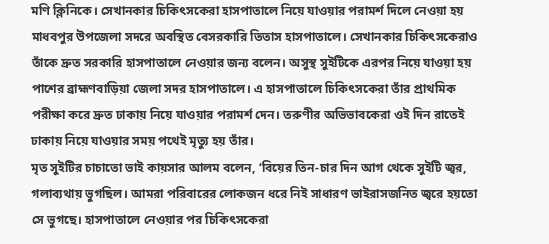মণি ক্লিনিকে। সেখানকার চিকিৎসকেরা হাসপাতালে নিয়ে যাওয়ার পরামর্শ দিলে নেওয়া হয় মাধবপুর উপজেলা সদরে অবস্থিত বেসরকারি তিতাস হাসপাতালে। সেখানকার চিকিৎসকেরাও তাঁকে দ্রুত সরকারি হাসপাতালে নেওয়ার জন্য বলেন। অসুস্থ সুইটিকে এরপর নিয়ে যাওয়া হয় পাশের ব্রাহ্মণবাড়িয়া জেলা সদর হাসপাতালে। এ হাসপাতালে চিকিৎসকেরা তাঁর প্রাথমিক পরীক্ষা করে দ্রুত ঢাকায় নিয়ে যাওয়ার পরামর্শ দেন। তরুণীর অভিভাবকেরা ওই দিন রাতেই ঢাকায় নিয়ে যাওয়ার সময় পথেই মৃত্যু হয় তাঁর।
মৃত সুইটির চাচাতো ভাই কায়সার আলম বলেন, ‘বিয়ের তিন-চার দিন আগ থেকে সুইটি জ্বর, গলাব্যথায় ভুগছিল। আমরা পরিবারের লোকজন ধরে নিই সাধারণ ভাইরাসজনিত জ্বরে হয়তো সে ভুগছে। হাসপাতালে নেওয়ার পর চিকিৎসকেরা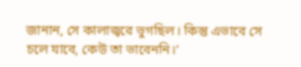জানান, সে কালাজ্বরে ভুগছিল। কিন্তু এভাবে সে চলে যাবে, কেউ তা ভাবেননি।’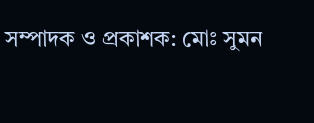সম্পাদক ও প্রকাশক: মোঃ সুমন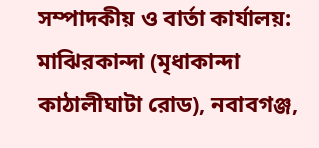সম্পাদকীয় ও বার্তা কার্যালয়: মাঝিরকান্দা (মৃধাকান্দা কাঠালীঘাটা রোড), নবাবগঞ্জ,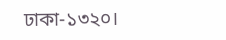ঢাকা-১৩২০।